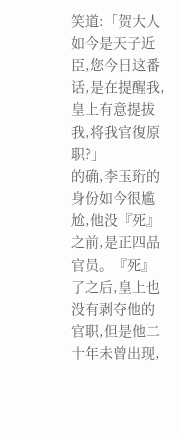笑道:「贺大人如今是天子近臣,您今日这番话,是在提醒我,皇上有意提拔我,将我官復原职?」
的确,李玉珩的身份如今很尴尬,他没『死』之前,是正四品官员。『死』了之后,皇上也没有剥夺他的官职,但是他二十年未曾出现,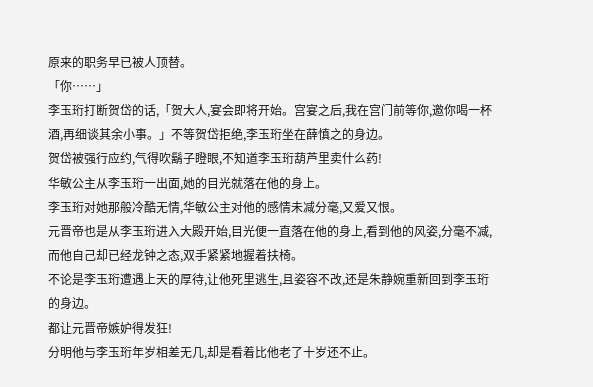原来的职务早已被人顶替。
「你……」
李玉珩打断贺岱的话,「贺大人,宴会即将开始。宫宴之后,我在宫门前等你,邀你喝一杯酒,再细谈其余小事。」不等贺岱拒绝,李玉珩坐在薛慎之的身边。
贺岱被强行应约,气得吹鬍子瞪眼,不知道李玉珩葫芦里卖什么药!
华敏公主从李玉珩一出面,她的目光就落在他的身上。
李玉珩对她那般冷酷无情,华敏公主对他的感情未减分毫,又爱又恨。
元晋帝也是从李玉珩进入大殿开始,目光便一直落在他的身上,看到他的风姿,分毫不减,而他自己却已经龙钟之态,双手紧紧地握着扶椅。
不论是李玉珩遭遇上天的厚待,让他死里逃生,且姿容不改,还是朱静婉重新回到李玉珩的身边。
都让元晋帝嫉妒得发狂!
分明他与李玉珩年岁相差无几,却是看着比他老了十岁还不止。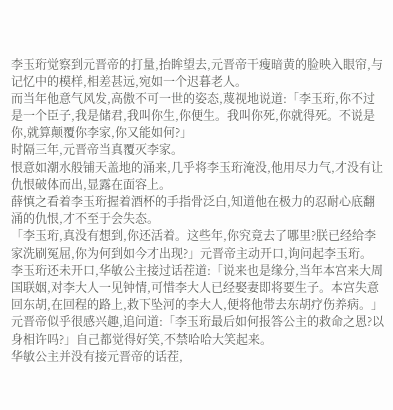李玉珩觉察到元晋帝的打量,抬眸望去,元晋帝干瘦暗黄的脸映入眼帘,与记忆中的模样,相差甚远,宛如一个迟暮老人。
而当年他意气风发,高傲不可一世的姿态,蔑视地说道:「李玉珩,你不过是一个臣子,我是储君,我叫你生,你便生。我叫你死,你就得死。不说是你,就算颠覆你李家,你又能如何?」
时隔三年,元晋帝当真覆灭李家。
恨意如潮水般铺天盖地的涌来,几乎将李玉珩淹没,他用尽力气,才没有让仇恨破体而出,显露在面容上。
薛慎之看着李玉珩握着酒杯的手指骨泛白,知道他在极力的忍耐心底翻涌的仇恨,才不至于会失态。
「李玉珩,真没有想到,你还活着。这些年,你究竟去了哪里?朕已经给李家洗刷冤屈,你为何到如今才出现?」元晋帝主动开口,询问起李玉珩。
李玉珩还未开口,华敏公主接过话茬道:「说来也是缘分,当年本宫来大周国联姻,对李大人一见钟情,可惜李大人已经娶妻即将要生子。本宫失意回东胡,在回程的路上,救下坠河的李大人,便将他带去东胡疗伤养病。」
元晋帝似乎很感兴趣,追问道:「李玉珩最后如何报答公主的救命之恩?以身相许吗?」自己都觉得好笑,不禁哈哈大笑起来。
华敏公主并没有接元晋帝的话茬,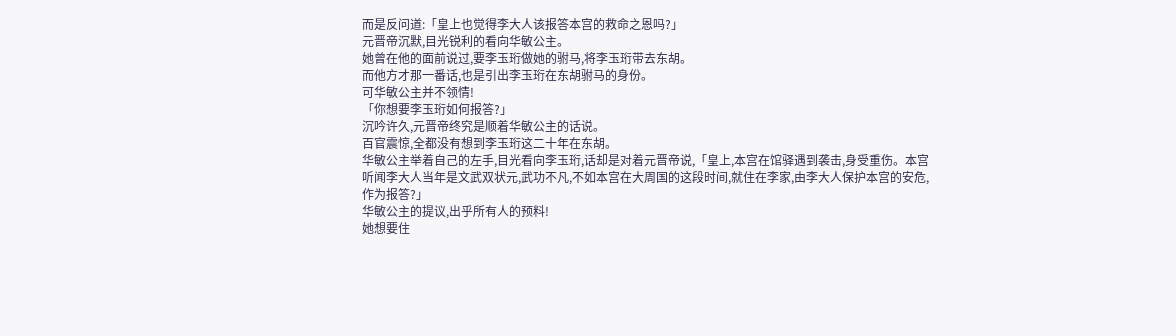而是反问道:「皇上也觉得李大人该报答本宫的救命之恩吗?」
元晋帝沉默,目光锐利的看向华敏公主。
她曾在他的面前说过,要李玉珩做她的驸马,将李玉珩带去东胡。
而他方才那一番话,也是引出李玉珩在东胡驸马的身份。
可华敏公主并不领情!
「你想要李玉珩如何报答?」
沉吟许久,元晋帝终究是顺着华敏公主的话说。
百官震惊,全都没有想到李玉珩这二十年在东胡。
华敏公主举着自己的左手,目光看向李玉珩,话却是对着元晋帝说,「皇上,本宫在馆驿遇到袭击,身受重伤。本宫听闻李大人当年是文武双状元,武功不凡,不如本宫在大周国的这段时间,就住在李家,由李大人保护本宫的安危,作为报答?」
华敏公主的提议,出乎所有人的预料!
她想要住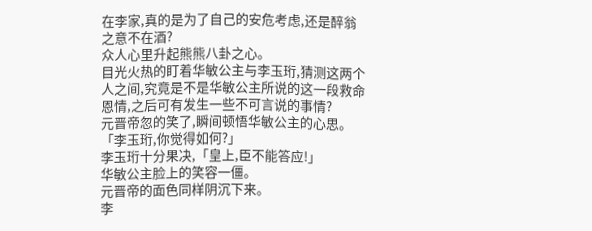在李家,真的是为了自己的安危考虑,还是醉翁之意不在酒?
众人心里升起熊熊八卦之心。
目光火热的盯着华敏公主与李玉珩,猜测这两个人之间,究竟是不是华敏公主所说的这一段救命恩情,之后可有发生一些不可言说的事情?
元晋帝忽的笑了,瞬间顿悟华敏公主的心思。
「李玉珩,你觉得如何?」
李玉珩十分果决,「皇上,臣不能答应!」
华敏公主脸上的笑容一僵。
元晋帝的面色同样阴沉下来。
李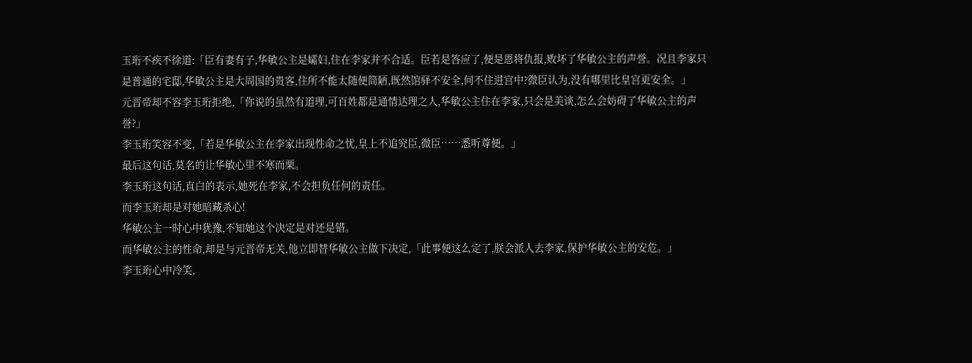玉珩不疾不徐道:「臣有妻有子,华敏公主是孀妇,住在李家并不合适。臣若是答应了,便是恩将仇报,败坏了华敏公主的声誉。况且李家只是普通的宅邸,华敏公主是大周国的贵客,住所不能太随便简陋,既然馆驿不安全,何不住进宫中?微臣认为,没有哪里比皇宫更安全。」
元晋帝却不容李玉珩拒绝,「你说的虽然有道理,可百姓都是通情达理之人,华敏公主住在李家,只会是美谈,怎么会妨碍了华敏公主的声誉?」
李玉珩笑容不变,「若是华敏公主在李家出现性命之忧,皇上不追究臣,微臣……悉听尊便。」
最后这句话,莫名的让华敏心里不寒而栗。
李玉珩这句话,直白的表示,她死在李家,不会担负任何的责任。
而李玉珩却是对她暗藏杀心!
华敏公主一时心中犹豫,不知她这个决定是对还是错。
而华敏公主的性命,却是与元晋帝无关,他立即替华敏公主做下决定,「此事便这么定了,朕会派人去李家,保护华敏公主的安危。」
李玉珩心中冷笑,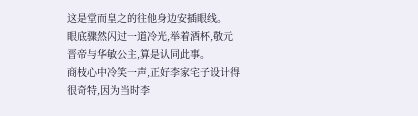这是堂而皇之的往他身边安插眼线。
眼底骤然闪过一道冷光,举着酒杯,敬元晋帝与华敏公主,算是认同此事。
商枝心中冷笑一声,正好李家宅子设计得很奇特,因为当时李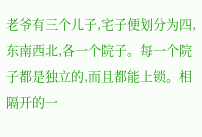老爷有三个儿子,宅子便划分为四,东南西北,各一个院子。每一个院子都是独立的,而且都能上锁。相隔开的一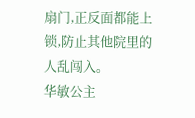扇门,正反面都能上锁,防止其他院里的人乱闯入。
华敏公主